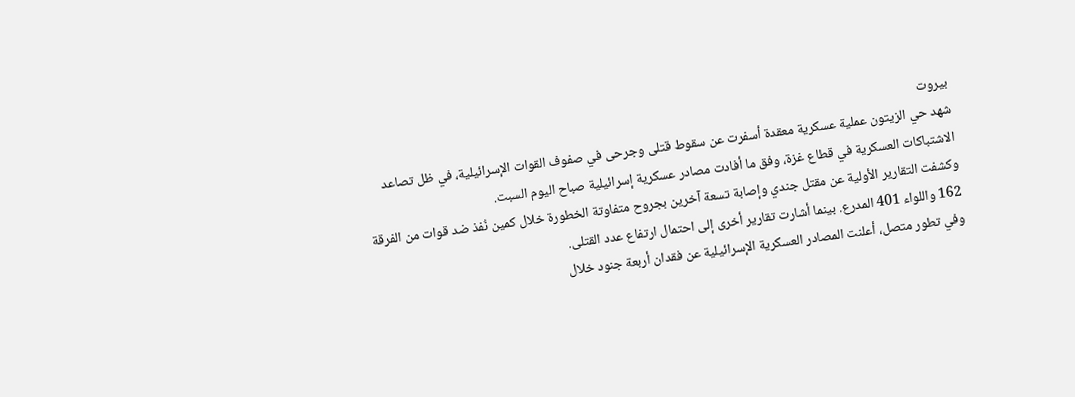بيروت
شهد حي الزيتون عملية عسكرية معقدة أسفرت عن سقوط قتلى وجرحى في صفوف القوات الإسرائيلية، في ظل تصاعد الاشتباكات العسكرية في قطاع غزة، وفق ما أفادت مصادر عسكرية إسرائيلية صباح اليوم السبت.
وكشفت التقارير الأولية عن مقتل جندي وإصابة تسعة آخرين بجروح متفاوتة الخطورة خلال كمين نُفذ ضد قوات من الفرقة 162 واللواء 401 المدرع. بينما أشارت تقارير أخرى إلى احتمال ارتفاع عدد القتلى.
وفي تطور متصل، أعلنت المصادر العسكرية الإسرائيلية عن فقدان أربعة جنود خلال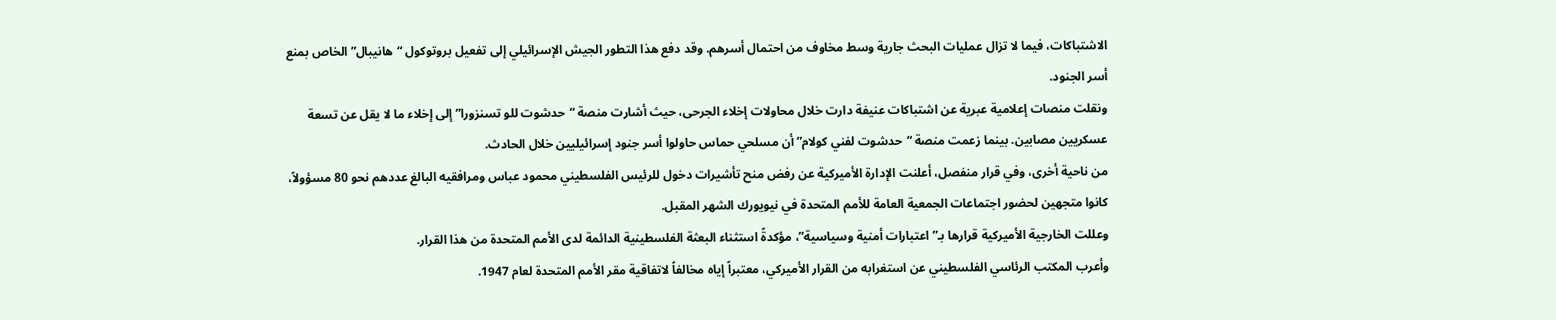الاشتباكات، فيما لا تزال عمليات البحث جارية وسط مخاوف من احتمال أسرهم. وقد دفع هذا التطور الجيش الإسرائيلي إلى تفعيل بروتوكول “هانيبال” الخاص بمنع أسر الجنود.
ونقلت منصات إعلامية عبرية عن اشتباكات عنيفة دارت خلال محاولات إخلاء الجرحى، حيث أشارت منصة “حدشوت للو تسنزورا” إلى إخلاء ما لا يقل عن تسعة عسكريين مصابين. بينما زعمت منصة “حدشوت لفني كولام” أن مسلحي حماس حاولوا أسر جنود إسرائيليين خلال الحادث.
من ناحية أخرى، وفي قرار منفصل، أعلنت الإدارة الأميركية عن رفض منح تأشيرات دخول للرئيس الفلسطيني محمود عباس ومرافقيه البالغ عددهم نحو 80 مسؤولاً، كانوا متجهين لحضور اجتماعات الجمعية العامة للأمم المتحدة في نيويورك الشهر المقبل.
وعللت الخارجية الأميركية قرارها بـ”اعتبارات أمنية وسياسية”، مؤكدةً استثناء البعثة الفلسطينية الدائمة لدى الأمم المتحدة من هذا القرار.
وأعرب المكتب الرئاسي الفلسطيني عن استغرابه من القرار الأميركي، معتبراً إياه مخالفاً لاتفاقية مقر الأمم المتحدة لعام 1947.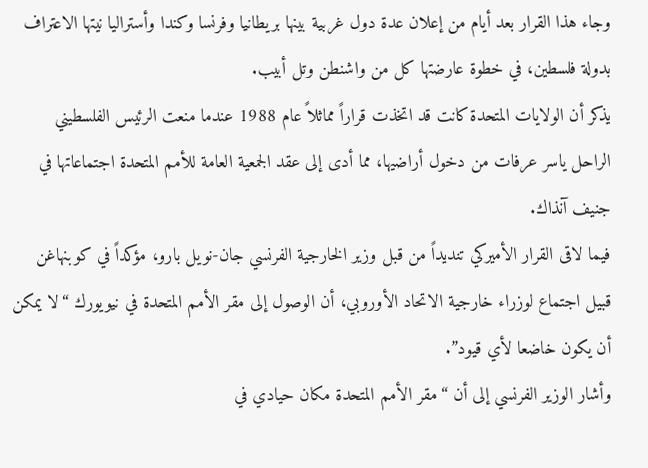وجاء هذا القرار بعد أيام من إعلان عدة دول غربية بينها بريطانيا وفرنسا وكندا وأستراليا نيتها الاعتراف بدولة فلسطين، في خطوة عارضتها كل من واشنطن وتل أبيب.
يذكر أن الولايات المتحدة كانت قد اتخذت قراراً مماثلاً عام 1988 عندما منعت الرئيس الفلسطيني الراحل ياسر عرفات من دخول أراضيها، مما أدى إلى عقد الجمعية العامة للأمم المتحدة اجتماعاتها في جنيف آنذاك.
فيما لاقى القرار الأميركي تنديداً من قبل وزير الخارجية الفرنسي جان-نويل بارو، مؤكداً في كوبنهاغن قبيل اجتماع لوزراء خارجية الاتحاد الأوروبي، أن الوصول إلى مقر الأمم المتحدة في نيويورك “لا يمكن أن يكون خاضعا لأي قيود”.
وأشار الوزير الفرنسي إلى أن “مقر الأمم المتحدة مكان حيادي في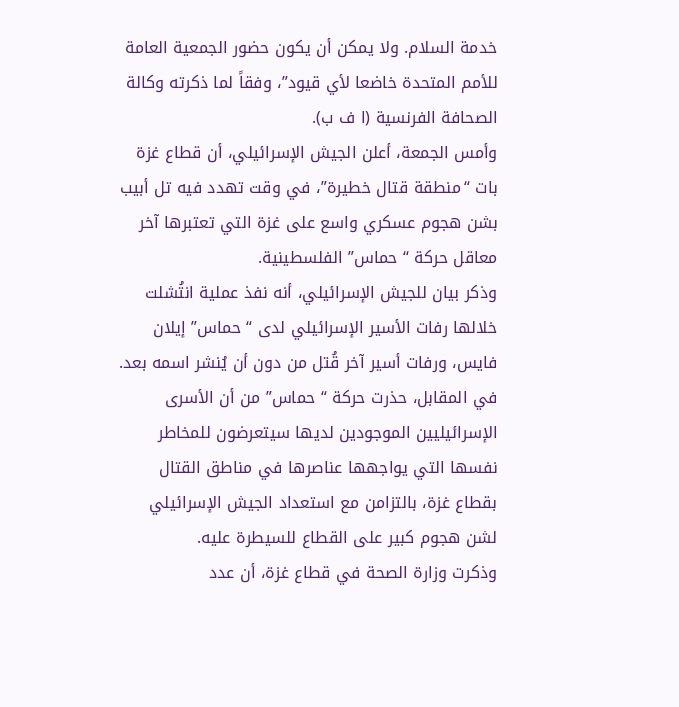خدمة السلام. ولا يمكن أن يكون حضور الجمعية العامة للأمم المتحدة خاضعا لأي قيود”، وفقاً لما ذكرته وكالة الصحافة الفرنسية (ا ف ب).
وأمس الجمعة، أعلن الجيش الإسرائيلي، أن قطاع غزة بات “منطقة قتال خطيرة”، في وقت تهدد فيه تل أبيب بشن هجوم عسكري واسع على غزة التي تعتبرها آخر معاقل حركة “حماس” الفلسطينية.
وذكر بيان للجيش الإسرائيلي، أنه نفذ عملية انتُشلت خلالها رفات الأسير الإسرائيلي لدى “حماس” إيلان فايس، ورفات أسير آخر قُتل من دون أن يُنشر اسمه بعد.
في المقابل، حذرت حركة “حماس” من أن الأسرى الإسرائيليين الموجودين لديها سيتعرضون للمخاطر نفسها التي يواجهها عناصرها في مناطق القتال بقطاع غزة، بالتزامن مع استعداد الجيش الإسرائيلي لشن هجوم كبير على القطاع للسيطرة عليه.
وذكرت وزارة الصحة في قطاع غزة، أن عدد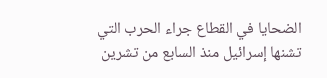الضحايا في القطاع جراء الحرب التي تشنها إسرائيل منذ السابع من تشرين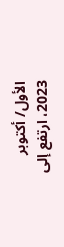الأول/ أكتوبر 2023، ارتفع إلى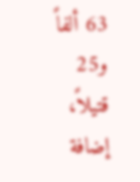63 ألفاً و25 قتيلاً، إضافة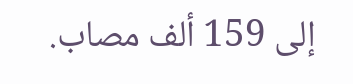إلى 159 ألف مصاب.